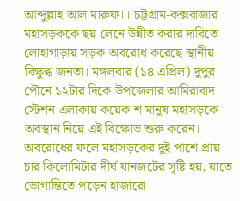আব্দুল্লাহ আল মারুফ।। চট্টগ্রাম-কক্সবাজার মহাসড়ককে ছয় লেনে উন্নীত করার দাবিতে লোহাগাড়ায় সড়ক অবরোধ করেছে স্থানীয় বিক্ষুব্ধ জনতা। মঙ্গলবার (১৪ এপ্রিল) দুপুর পৌনে ১২টার দিকে উপজেলার আমিরাবাদ স্টেশন এলাকায় কয়েক শ মানুষ মহাসড়কে অবস্থান নিয়ে এই বিক্ষোভ শুরু করেন। অবরোধের ফলে মহাসড়কের দুই পাশে প্রায় চার কিলোমিটার দীর্ঘ যানজটের সৃষ্টি হয়, যাতে ভোগান্তিতে পড়েন হাজারো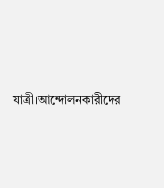যাত্রী।আন্দোলনকারীদের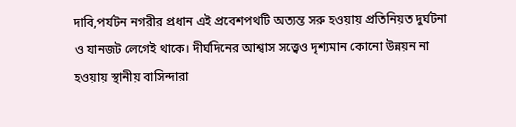দাবি,পর্যটন নগরীর প্রধান এই প্রবেশপথটি অত্যন্ত সরু হওয়ায় প্রতিনিয়ত দুর্ঘটনা ও যানজট লেগেই থাকে। দীর্ঘদিনের আশ্বাস সত্ত্বেও দৃশ্যমান কোনো উন্নয়ন না হওয়ায় স্থানীয় বাসিন্দারা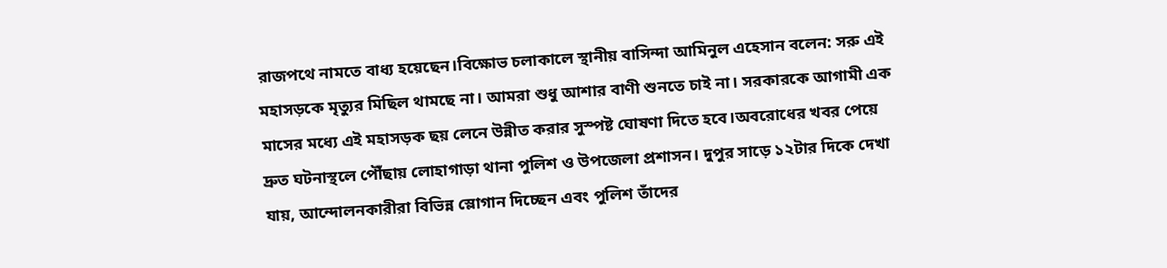রাজপথে নামতে বাধ্য হয়েছেন।বিক্ষোভ চলাকালে স্থানীয় বাসিন্দা আমিনুল এহেসান বলেন: সরু এই মহাসড়কে মৃত্যুর মিছিল থামছে না। আমরা শুধু আশার বাণী শুনতে চাই না। সরকারকে আগামী এক মাসের মধ্যে এই মহাসড়ক ছয় লেনে উন্নীত করার সুস্পষ্ট ঘোষণা দিতে হবে।অবরোধের খবর পেয়ে দ্রুত ঘটনাস্থলে পৌঁছায় লোহাগাড়া থানা পুলিশ ও উপজেলা প্রশাসন। দুপুর সাড়ে ১২টার দিকে দেখা যায়, আন্দোলনকারীরা বিভিন্ন স্লোগান দিচ্ছেন এবং পুলিশ তাঁদের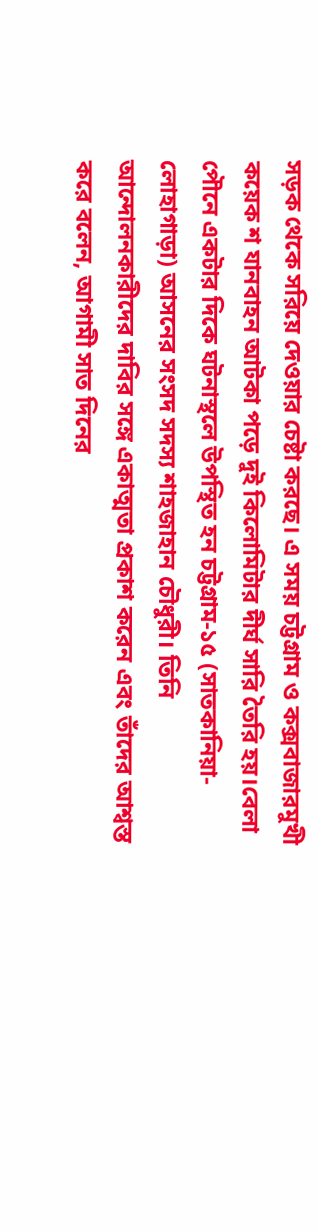সড়ক থেকে সরিয়ে দেওয়ার চেষ্টা করছে। এ সময় চট্টগ্রাম ও কক্সবাজারমুখী কয়েক শ যানবাহন আটকা পড়ে দুই কিলোমিটার দীর্ঘ সারি তৈরি হয়।বেলা পৌনে একটার দিকে ঘটনাস্থলে উপস্থিত হন চট্টগ্রাম-১৫ (সাতকানিয়া-লোহাগাড়া) আসনের সংসদ সদস্য শাহজাহান চৌধুরী। তিনি আন্দোলনকারীদের দাবির সঙ্গে একাত্মতা প্রকাশ করেন এবং তাঁদের আশ্বস্ত করে বলেন, আগামী সাত দিনের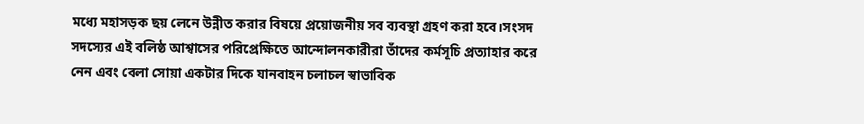মধ্যে মহাসড়ক ছয় লেনে উন্নীত করার বিষয়ে প্রয়োজনীয় সব ব্যবস্থা গ্রহণ করা হবে।সংসদ সদস্যের এই বলিষ্ঠ আশ্বাসের পরিপ্রেক্ষিতে আন্দোলনকারীরা তাঁদের কর্মসূচি প্রত্যাহার করে নেন এবং বেলা সোয়া একটার দিকে যানবাহন চলাচল স্বাভাবিক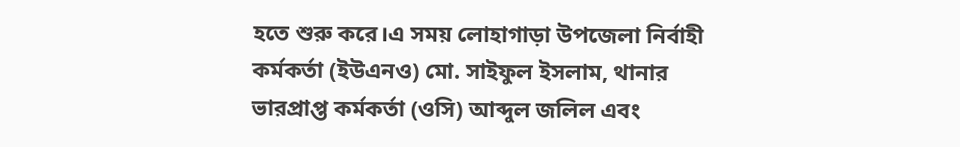হতে শুরু করে।এ সময় লোহাগাড়া উপজেলা নির্বাহী কর্মকর্তা (ইউএনও) মো. সাইফুল ইসলাম, থানার ভারপ্রাপ্ত কর্মকর্তা (ওসি) আব্দুল জলিল এবং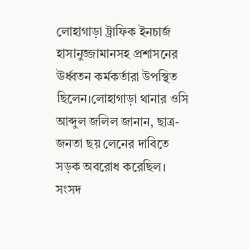লোহাগাড়া ট্রাফিক ইনচার্জ হাসানুজ্জামানসহ প্রশাসনের ঊর্ধ্বতন কর্মকর্তারা উপস্থিত ছিলেন।লোহাগাড়া থানার ওসি আব্দুল জলিল জানান, ছাত্র-জনতা ছয় লেনের দাবিতে সড়ক অবরোধ করেছিল। সংসদ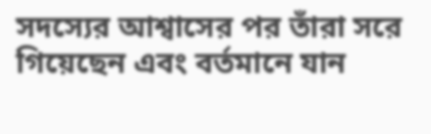সদস্যের আশ্বাসের পর তাঁরা সরে গিয়েছেন এবং বর্তমানে যান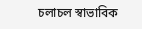চলাচল স্বাভাবিক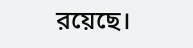রয়েছে।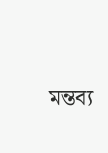মন্তব্য